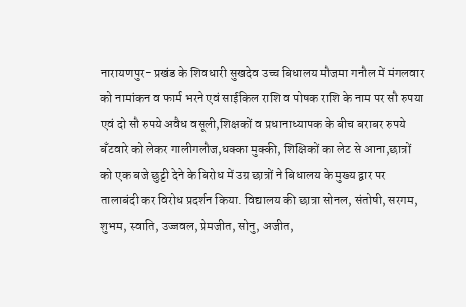नारायणपुर- प्रखंड के शिवधारी सुखदेव उच्च बिधालय मौजमा गनौल में मंगलवार को नामांकन व फार्म भरने एवं साईकिल राशि व पोषक राशि के नाम पर सौ रुपया एवं दो सौ रुपये अवैध वसूली,शिक्षकों व प्रधानाध्यापक के बीच बराबर रुपये बँटवारे को लेकर गालीगलौज,धक्का मुक्की, शिक्षिकों का लेट से आना,छात्रों को एक बजे छुट्टी देने के बिरोध में उग्र छात्रों ने बिधालय के मुख्य द्वार पर तालाबंदी कर विरोध प्रदर्शन किया. विद्यालय की छात्रा सोनल, संतोषी, सरगम, शुभम, स्वाति, उज्जवल, प्रेमजीत, सोनु, अजीत,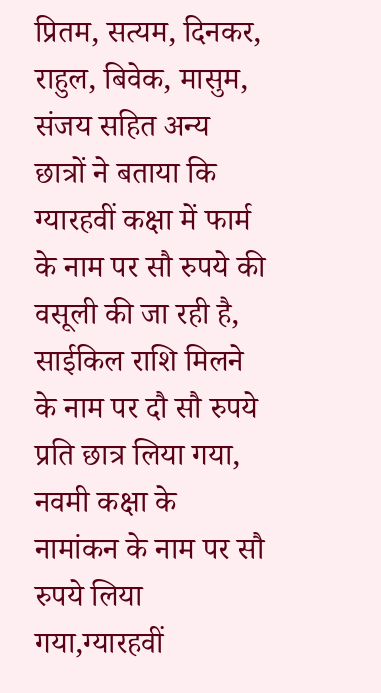प्रितम, सत्यम, दिनकर, राहुल, बिवेक, मासुम, संजय सहित अन्य छात्रों ने बताया कि ग्यारहवीं कक्षा में फार्म के नाम पर सौ रुपये की वसूली की जा रही है,
साईकिल राशि मिलने के नाम पर दौ सौ रुपये प्रति छात्र लिया गया, नवमी कक्षा के नामांकन के नाम पर सौ रुपये लिया गया,ग्यारहवीं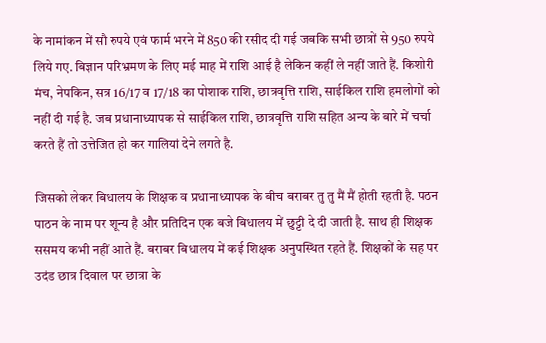के नामांकन में सौ रुपये एवं फार्म भरने में 850 की रसीद दी गई जबकि सभी छात्रों से 950 रुपये लिये गए. बिज्ञान परिभ्रमण के लिए मई माह में राशि आई है लेकिन कहीं ले नहीं जाते हैं. किशोरी मंच, नेपकिन, सत्र 16/17 व 17/18 का पोशाक राशि, छात्रवृत्ति राशि, साईकिल राशि हमलोगों को नहीं दी गई है. जब प्रधानाध्यापक से साईकिल राशि, छात्रवृत्ति राशि सहित अन्य के बारे में चर्चा करते हैं तो उत्तेजित हो कर गालियां देने लगते है.

जिसको लेकर बिधालय के शिक्षक व प्रधानाध्यापक के बीच बराबर तु तु मैं मैं होती रहती है. पठन पाठन के नाम पर शून्य है और प्रतिदिन एक बजे बिधालय में छुट्टी दे दी जाती है. साथ ही शिक्षक ससमय कभी नहीं आते हैं. बराबर बिधालय में कई शिक्षक अनुपस्थित रहते हैं. शिक्षकों के सह पर उदंड छात्र दिवाल पर छात्रा के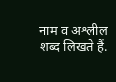नाम व अश्लील शब्द लिखते हैं.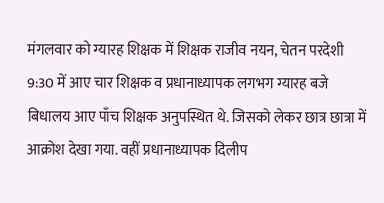मंगलवार को ग्यारह शिक्षक में शिक्षक राजीव नयन, चेतन परदेशी 9:30 में आए चार शिक्षक व प्रधानाध्यापक लगभग ग्यारह बजे बिधालय आए पाँच शिक्षक अनुपस्थित थे. जिसको लेकर छात्र छात्रा में आक्रोश देखा गया. वहीं प्रधानाध्यापक दिलीप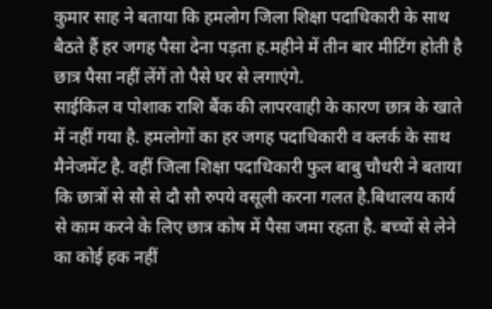कुमार साह ने बताया कि हमलोग जिला शिक्षा पदाधिकारी के साथ बैठते हैं हर जगह पैसा देना पड़ता ह.महीने में तीन बार मीटिंग होती है छात्र पैसा नहीं लेंगें तो पैसे घर से लगाएंगे.
साईकिल व पोशाक राशि बैंक की लापरवाही के कारण छात्र के खाते में नहीं गया है. हमलोगों का हर जगह पदाधिकारी व क्लर्क के साथ मैनेजमेंट है. वहीं जिला शिक्षा पदाधिकारी फुल बाबु चौधरी ने बताया कि छात्रों से सौ से दौ सौ रुपये वसूली करना गलत है.बिधालय कार्य से काम करने के लिए छात्र कोष में पैसा जमा रहता है. बच्चों से लेने का कोई हक नहीं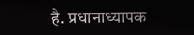है. प्रधानाध्यापक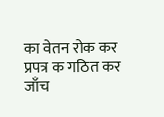का वेतन रोक कर प्रपत्र क गठित कर जाँच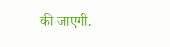की जाएगी.